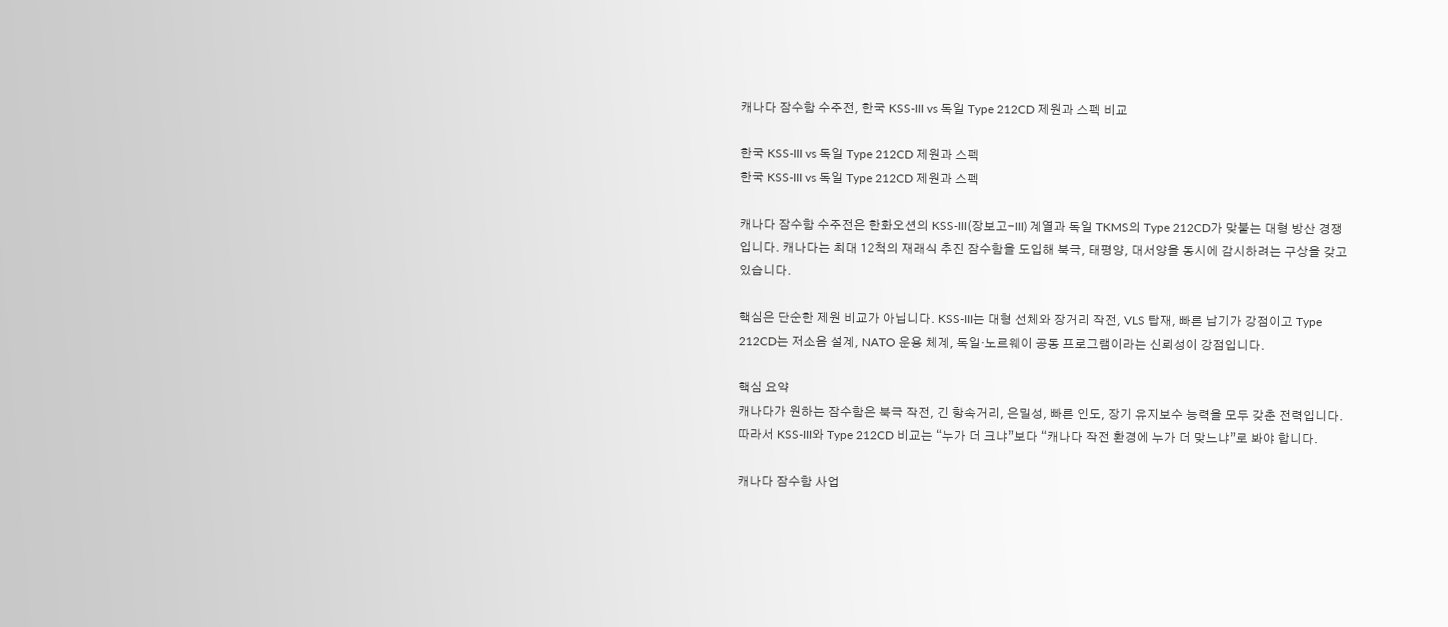캐나다 잠수함 수주전, 한국 KSS-III vs 독일 Type 212CD 제원과 스펙 비교

한국 KSS-III vs 독일 Type 212CD 제원과 스펙
한국 KSS-III vs 독일 Type 212CD 제원과 스펙

캐나다 잠수함 수주전은 한화오션의 KSS-III(장보고-III) 계열과 독일 TKMS의 Type 212CD가 맞붙는 대형 방산 경쟁입니다. 캐나다는 최대 12척의 재래식 추진 잠수함을 도입해 북극, 태평양, 대서양을 동시에 감시하려는 구상을 갖고 있습니다.

핵심은 단순한 제원 비교가 아닙니다. KSS-III는 대형 선체와 장거리 작전, VLS 탑재, 빠른 납기가 강점이고 Type 212CD는 저소음 설계, NATO 운용 체계, 독일·노르웨이 공동 프로그램이라는 신뢰성이 강점입니다.

핵심 요약
캐나다가 원하는 잠수함은 북극 작전, 긴 항속거리, 은밀성, 빠른 인도, 장기 유지보수 능력을 모두 갖춘 전력입니다. 따라서 KSS-III와 Type 212CD 비교는 “누가 더 크냐”보다 “캐나다 작전 환경에 누가 더 맞느냐”로 봐야 합니다.

캐나다 잠수함 사업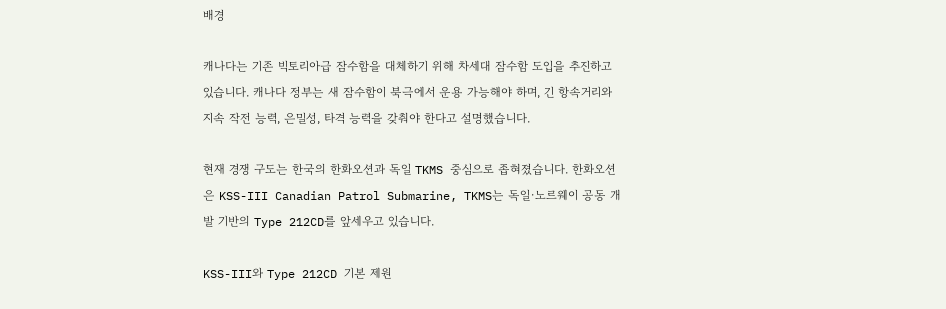배경

캐나다는 기존 빅토리아급 잠수함을 대체하기 위해 차세대 잠수함 도입을 추진하고 있습니다. 캐나다 정부는 새 잠수함이 북극에서 운용 가능해야 하며, 긴 항속거리와 지속 작전 능력, 은밀성, 타격 능력을 갖춰야 한다고 설명했습니다.

현재 경쟁 구도는 한국의 한화오션과 독일 TKMS 중심으로 좁혀졌습니다. 한화오션은 KSS-III Canadian Patrol Submarine, TKMS는 독일·노르웨이 공동 개발 기반의 Type 212CD를 앞세우고 있습니다.

KSS-III와 Type 212CD 기본 제원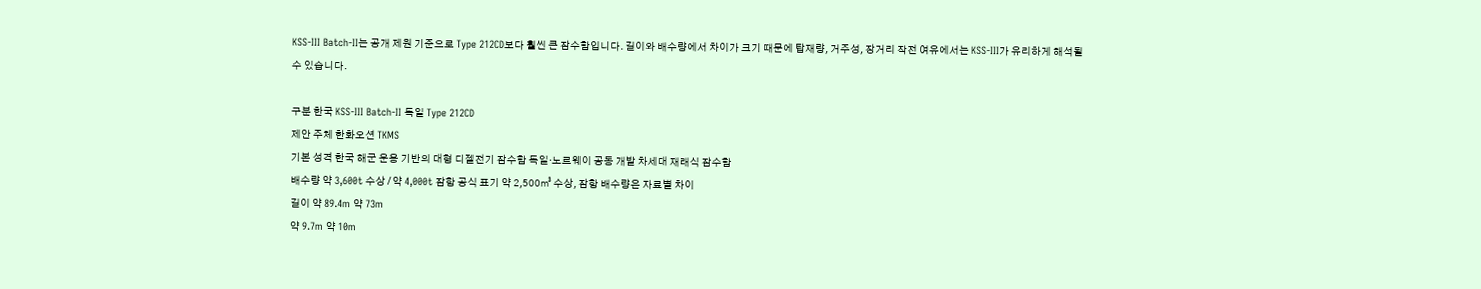KSS-III Batch-II는 공개 제원 기준으로 Type 212CD보다 훨씬 큰 잠수함입니다. 길이와 배수량에서 차이가 크기 때문에 탑재량, 거주성, 장거리 작전 여유에서는 KSS-III가 유리하게 해석될 수 있습니다.

구분 한국 KSS-III Batch-II 독일 Type 212CD
제안 주체 한화오션 TKMS
기본 성격 한국 해군 운용 기반의 대형 디젤전기 잠수함 독일·노르웨이 공동 개발 차세대 재래식 잠수함
배수량 약 3,600t 수상 / 약 4,000t 잠항 공식 표기 약 2,500㎥ 수상, 잠항 배수량은 자료별 차이
길이 약 89.4m 약 73m
약 9.7m 약 10m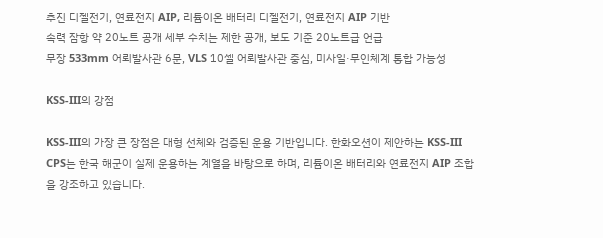추진 디젤전기, 연료전지 AIP, 리튬이온 배터리 디젤전기, 연료전지 AIP 기반
속력 잠항 약 20노트 공개 세부 수치는 제한 공개, 보도 기준 20노트급 언급
무장 533mm 어뢰발사관 6문, VLS 10셀 어뢰발사관 중심, 미사일·무인체계 통합 가능성

KSS-III의 강점

KSS-III의 가장 큰 장점은 대형 선체와 검증된 운용 기반입니다. 한화오션이 제안하는 KSS-III CPS는 한국 해군이 실제 운용하는 계열을 바탕으로 하며, 리튬이온 배터리와 연료전지 AIP 조합을 강조하고 있습니다.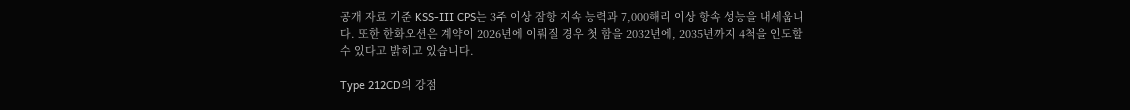공개 자료 기준 KSS-III CPS는 3주 이상 잠항 지속 능력과 7,000해리 이상 항속 성능을 내세웁니다. 또한 한화오션은 계약이 2026년에 이뤄질 경우 첫 함을 2032년에, 2035년까지 4척을 인도할 수 있다고 밝히고 있습니다.

Type 212CD의 강점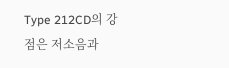Type 212CD의 강점은 저소음과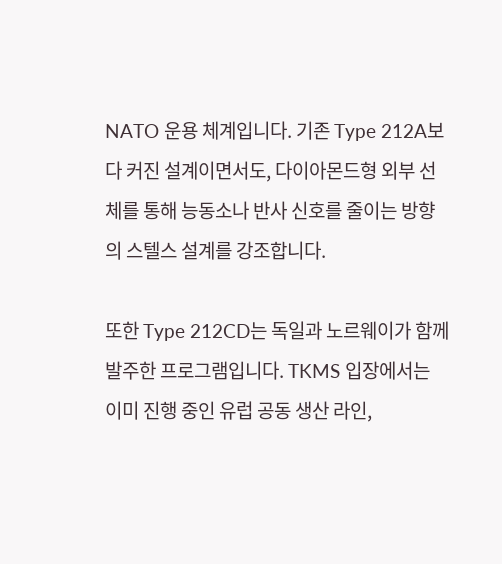NATO 운용 체계입니다. 기존 Type 212A보다 커진 설계이면서도, 다이아몬드형 외부 선체를 통해 능동소나 반사 신호를 줄이는 방향의 스텔스 설계를 강조합니다.

또한 Type 212CD는 독일과 노르웨이가 함께 발주한 프로그램입니다. TKMS 입장에서는 이미 진행 중인 유럽 공동 생산 라인,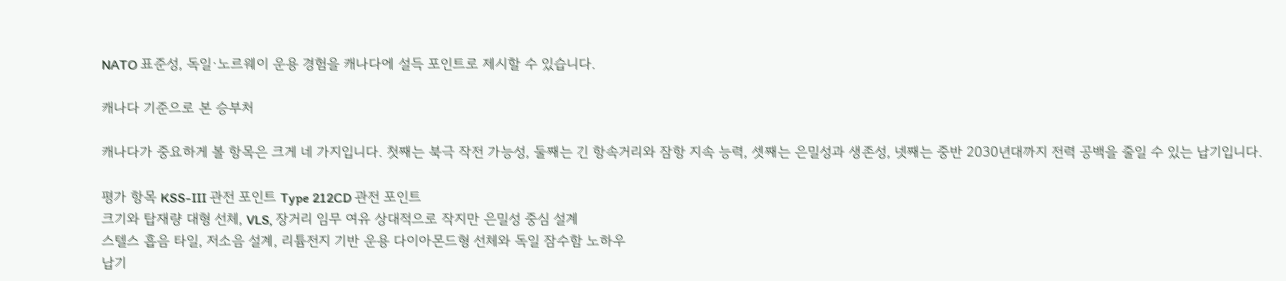NATO 표준성, 독일·노르웨이 운용 경험을 캐나다에 설득 포인트로 제시할 수 있습니다.

캐나다 기준으로 본 승부처

캐나다가 중요하게 볼 항목은 크게 네 가지입니다. 첫째는 북극 작전 가능성, 둘째는 긴 항속거리와 잠항 지속 능력, 셋째는 은밀성과 생존성, 넷째는 중반 2030년대까지 전력 공백을 줄일 수 있는 납기입니다.

평가 항목 KSS-III 관전 포인트 Type 212CD 관전 포인트
크기와 탑재량 대형 선체, VLS, 장거리 임무 여유 상대적으로 작지만 은밀성 중심 설계
스텔스 흡음 타일, 저소음 설계, 리튬전지 기반 운용 다이아몬드형 선체와 독일 잠수함 노하우
납기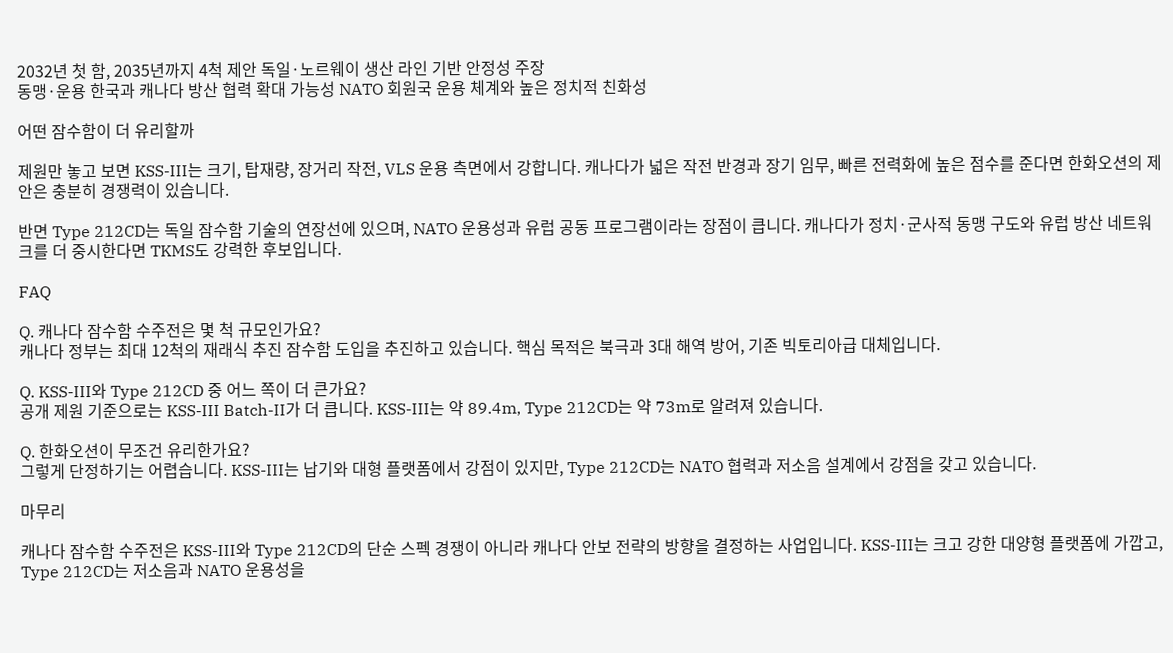2032년 첫 함, 2035년까지 4척 제안 독일·노르웨이 생산 라인 기반 안정성 주장
동맹·운용 한국과 캐나다 방산 협력 확대 가능성 NATO 회원국 운용 체계와 높은 정치적 친화성

어떤 잠수함이 더 유리할까

제원만 놓고 보면 KSS-III는 크기, 탑재량, 장거리 작전, VLS 운용 측면에서 강합니다. 캐나다가 넓은 작전 반경과 장기 임무, 빠른 전력화에 높은 점수를 준다면 한화오션의 제안은 충분히 경쟁력이 있습니다.

반면 Type 212CD는 독일 잠수함 기술의 연장선에 있으며, NATO 운용성과 유럽 공동 프로그램이라는 장점이 큽니다. 캐나다가 정치·군사적 동맹 구도와 유럽 방산 네트워크를 더 중시한다면 TKMS도 강력한 후보입니다.

FAQ

Q. 캐나다 잠수함 수주전은 몇 척 규모인가요?
캐나다 정부는 최대 12척의 재래식 추진 잠수함 도입을 추진하고 있습니다. 핵심 목적은 북극과 3대 해역 방어, 기존 빅토리아급 대체입니다.

Q. KSS-III와 Type 212CD 중 어느 쪽이 더 큰가요?
공개 제원 기준으로는 KSS-III Batch-II가 더 큽니다. KSS-III는 약 89.4m, Type 212CD는 약 73m로 알려져 있습니다.

Q. 한화오션이 무조건 유리한가요?
그렇게 단정하기는 어렵습니다. KSS-III는 납기와 대형 플랫폼에서 강점이 있지만, Type 212CD는 NATO 협력과 저소음 설계에서 강점을 갖고 있습니다.

마무리

캐나다 잠수함 수주전은 KSS-III와 Type 212CD의 단순 스펙 경쟁이 아니라 캐나다 안보 전략의 방향을 결정하는 사업입니다. KSS-III는 크고 강한 대양형 플랫폼에 가깝고, Type 212CD는 저소음과 NATO 운용성을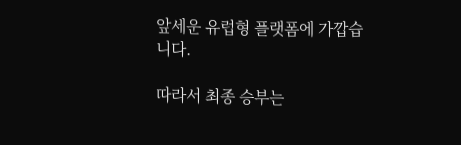앞세운 유럽형 플랫폼에 가깝습니다.

따라서 최종 승부는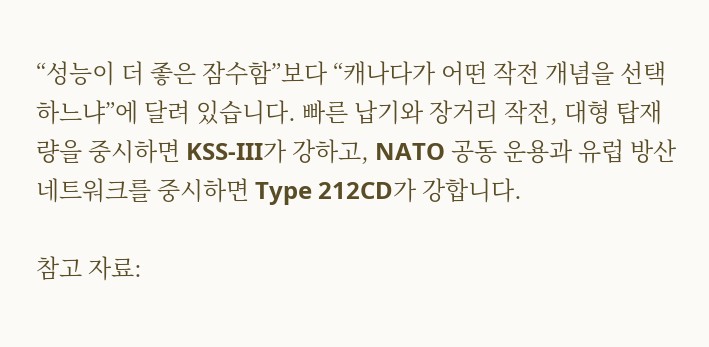“성능이 더 좋은 잠수함”보다 “캐나다가 어떤 작전 개념을 선택하느냐”에 달려 있습니다. 빠른 납기와 장거리 작전, 대형 탑재량을 중시하면 KSS-III가 강하고, NATO 공동 운용과 유럽 방산 네트워크를 중시하면 Type 212CD가 강합니다.

참고 자료: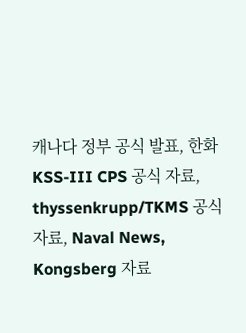캐나다 정부 공식 발표, 한화 KSS-III CPS 공식 자료, thyssenkrupp/TKMS 공식 자료, Naval News, Kongsberg 자료